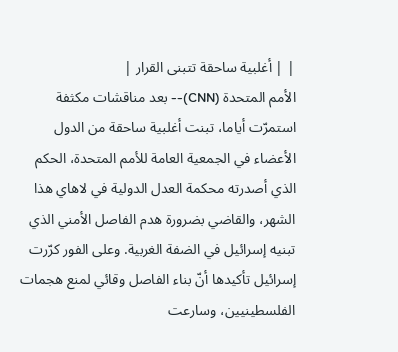| | أغلبية ساحقة تتبنى القرار |
الأمم المتحدة (CNN)-- بعد مناقشات مكثفة استمرّت أياما، تبنت أغلبية ساحقة من الدول الأعضاء في الجمعية العامة للأمم المتحدة، الحكم الذي أصدرته محكمة العدل الدولية في لاهاي هذا الشهر، والقاضي بضرورة هدم الفاصل الأمني الذي تبنيه إسرائيل في الضفة الغربية. وعلى الفور كرّرت إسرائيل تأكيدها أنّ بناء الفاصل وقائي لمنع هجمات الفلسطينيين، وسارعت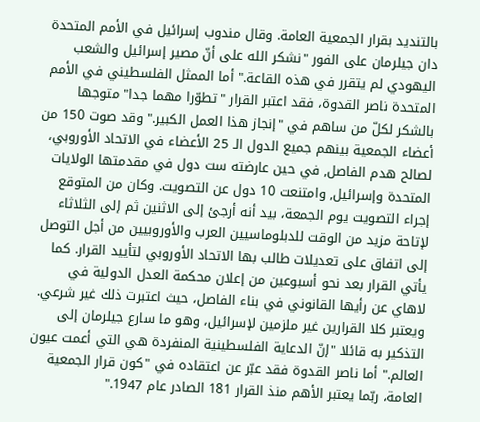بالتنديد بقرار الجمعية العامة. وقال مندوب إسرائيل في الأمم المتحدة دان جيلرمان على الفور "نشكر الله على أنّ مصير إسرائيل والشعب اليهودي لم يتقرر في هذه القاعة." أما الممثل الفلسطيني في الأمم المتحدة ناصر القدوة، فقد اعتبر القرار "تطوّرا مهما جدا" متوجها بالشكر لكلّ من ساهم في "إنجاز هذا العمل الكبير." وقد صوت 150 من أعضاء الجمعية بينهم جميع الدول الـ 25 الأعضاء في الاتحاد الأوروبي، لصالح هدم الفاصل, في حين عارضته ست دول في مقدمتها الولايات المتحدة وإسرائيل, وامتنعت 10 دول عن التصويت. وكان من المتوقع إجراء التصويت يوم الجمعة، بيد أنه أرجئ إلى الاثنين ثم إلى الثلاثاء لإتاحة مزيد من الوقت للدبلوماسيين العرب والأوروبيين من أجل التوصل إلى اتفاق على تعديلات طالب بها الاتحاد الأوروبي لتأييد القرار. كما يأتي القرار بعد نحو أسبوعين من إعلان محكمة العدل الدولية في لاهاي عن رأيها القانوني في بناء الفاصل، حيث اعتبرت ذلك غير شرعي. ويعتبر كلا القرارين غير ملزمين لإسرائيل، وهو ما سارع جيلرمان إلى التذكير به قائلا "إنّ الدعاية الفلسطينية المنفردة هي التي أعمت عيون العالم." أما ناصر القدوة فقد عبّر عن اعتقاده في "كون قرار الجمعية العامة، ربّما يعتبر الأهم منذ القرار 181 الصادر عام 1947."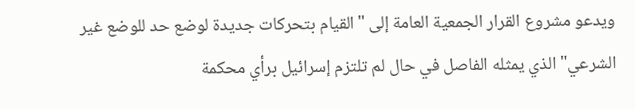ويدعو مشروع القرار الجمعية العامة إلى "القيام بتحركات جديدة لوضع حد للوضع غير الشرعي" الذي يمثله الفاصل في حال لم تلتزم إسرائيل برأي محكمة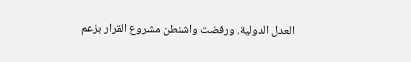العدل الدولية. ورفضت واشنطن مشروع القرار بزعم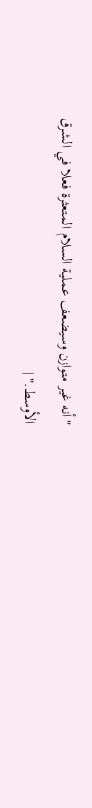"أنه غير متوازن وسيضعف عملية السلام المتعثرة فعلا في الشرق الأوسط." |